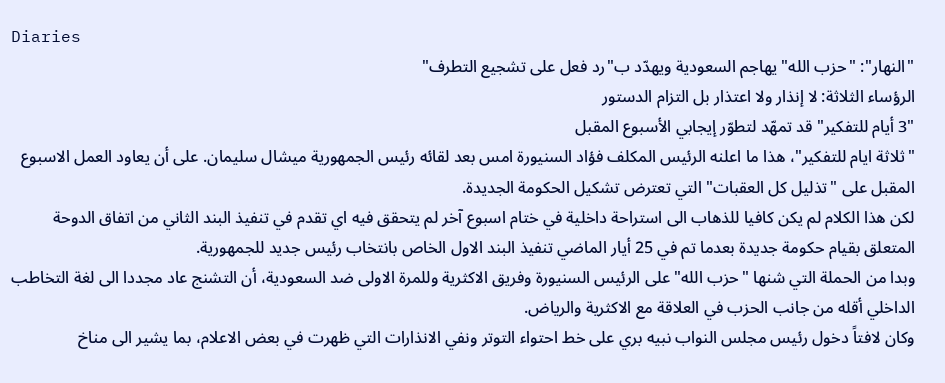Diaries
"النهار": "حزب الله" يهاجم السعودية ويهدّد ب"رد فعل على تشجيع التطرف"
الرؤساء الثلاثة: لا إنذار ولا اعتذار بل التزام الدستور
"3 أيام للتفكير" قد تمهّد لتطوّر إيجابي الأسبوع المقبل
"ثلاثة ايام للتفكير"، هذا ما اعلنه الرئيس المكلف فؤاد السنيورة امس بعد لقائه رئيس الجمهورية ميشال سليمان. على أن يعاود العمل الاسبوع المقبل على "تذليل كل العقبات" التي تعترض تشكيل الحكومة الجديدة.
لكن هذا الكلام لم يكن كافيا للذهاب الى استراحة داخلية في ختام اسبوع آخر لم يتحقق فيه اي تقدم في تنفيذ البند الثاني من اتفاق الدوحة المتعلق بقيام حكومة جديدة بعدما تم في 25 أيار الماضي تنفيذ البند الاول الخاص بانتخاب رئيس جديد للجمهورية.
وبدا من الحملة التي شنها "حزب الله" على الرئيس السنيورة وفريق الاكثرية وللمرة الاولى ضد السعودية، أن التشنج عاد مجددا الى لغة التخاطب الداخلي أقله من جانب الحزب في العلاقة مع الاكثرية والرياض.
وكان لافتاً دخول رئيس مجلس النواب نبيه بري على خط احتواء التوتر ونفي الانذارات التي ظهرت في بعض الاعلام، بما يشير الى مناخ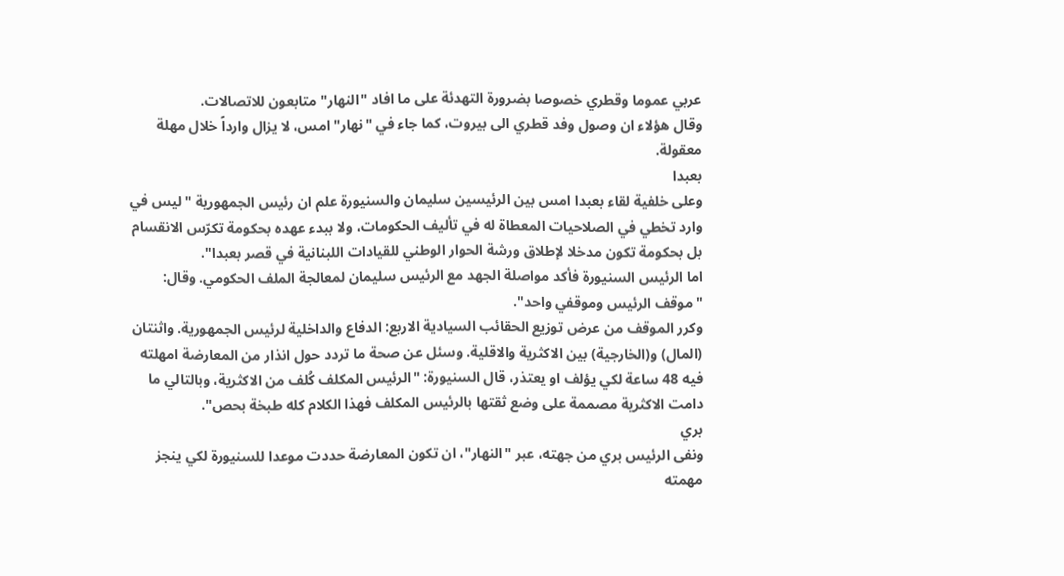عربي عموما وقطري خصوصا بضرورة التهدئة على ما افاد "النهار" متابعون للاتصالات.
وقال هؤلاء ان وصول وفد قطري الى بيروت، كما جاء في "نهار" امس، لا يزال وارداً خلال مهلة معقولة.
بعبدا
وعلى خلفية لقاء بعبدا امس بين الرئيسين سليمان والسنيورة علم ان رئيس الجمهورية "ليس في وارد تخطي في الصلاحيات المعطاة له في تأليف الحكومات، ولا ببدء عهده بحكومة تكرّس الانقسام بل بحكومة تكون مدخلا لإطلاق ورشة الحوار الوطني للقيادات اللبنانية في قصر بعبدا".
اما الرئيس السنيورة فأكد مواصلة الجهد مع الرئيس سليمان لمعالجة الملف الحكومي. وقال: "موقف الرئيس وموقفي واحد".
وكرر الموقف من عرض توزيع الحقائب السيادية الاربع: الدفاع والداخلية لرئيس الجمهورية. واثنتان (المال) و(الخارجية) بين الاكثرية والاقلية. وسئل عن صحة ما تردد حول انذار من المعارضة امهلته فيه 48 ساعة لكي يؤلف او يعتذر، قال السنيورة: "الرئيس المكلف كُلف من الاكثرية، وبالتالي ما دامت الاكثرية مصممة على وضع ثقتها بالرئيس المكلف فهذا الكلام كله طبخة بحص".
بري
ونفى الرئيس بري من جهته، عبر "النهار"، ان تكون المعارضة حددت موعدا للسنيورة لكي ينجز مهمته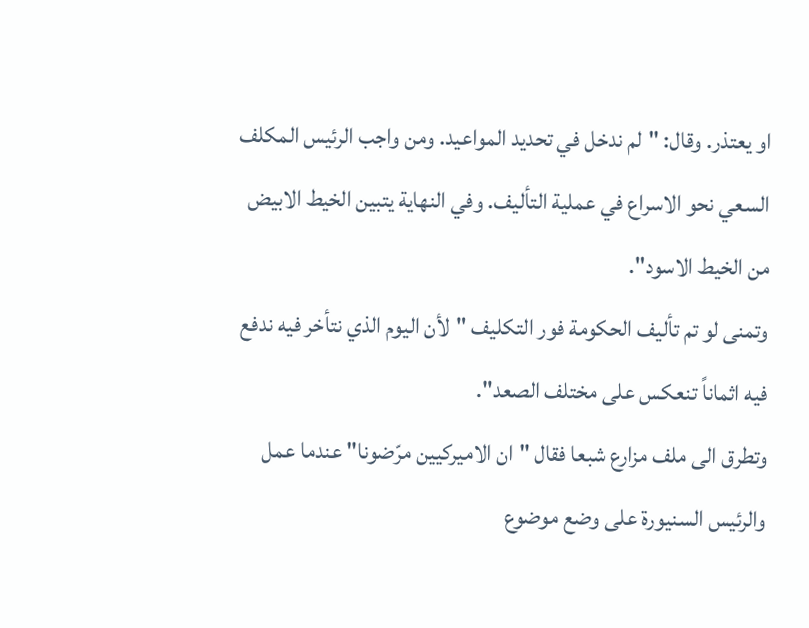او يعتذر. وقال: "لم ندخل في تحديد المواعيد. ومن واجب الرئيس المكلف السعي نحو الاسراع في عملية التأليف. وفي النهاية يتبين الخيط الابيض من الخيط الاسود".
وتمنى لو تم تأليف الحكومة فور التكليف "لأن اليوم الذي نتأخر فيه ندفع فيه اثماناً تنعكس على مختلف الصعد".
وتطرق الى ملف مزارع شبعا فقال "ان الاميركيين مرّضونا" عندما عمل والرئيس السنيورة على وضع موضوع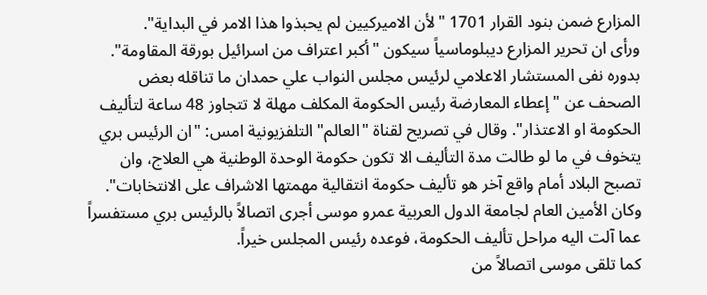المزارع ضمن بنود القرار 1701 "لأن الاميركيين لم يحبذوا هذا الامر في البداية".
ورأى ان تحرير المزارع ديبلوماسياً سيكون "أكبر اعتراف من اسرائيل بورقة المقاومة".
بدوره نفى المستشار الاعلامي لرئيس مجلس النواب علي حمدان ما تناقله بعض الصحف عن "إعطاء المعارضة رئيس الحكومة المكلف مهلة لا تتجاوز 48 ساعة لتأليف الحكومة او الاعتذار". وقال في تصريح لقناة "العالم" التلفزيونية امس: "ان الرئيس بري يتخوف في ما لو طالت مدة التأليف الا تكون حكومة الوحدة الوطنية هي العلاج، وان تصبح البلاد أمام واقع آخر هو تأليف حكومة انتقالية مهمتها الاشراف على الانتخابات".
وكان الأمين العام لجامعة الدول العربية عمرو موسى أجرى اتصالاً بالرئيس بري مستفسراً عما آلت اليه مراحل تأليف الحكومة، فوعده رئيس المجلس خيراً.
كما تلقى موسى اتصالاً من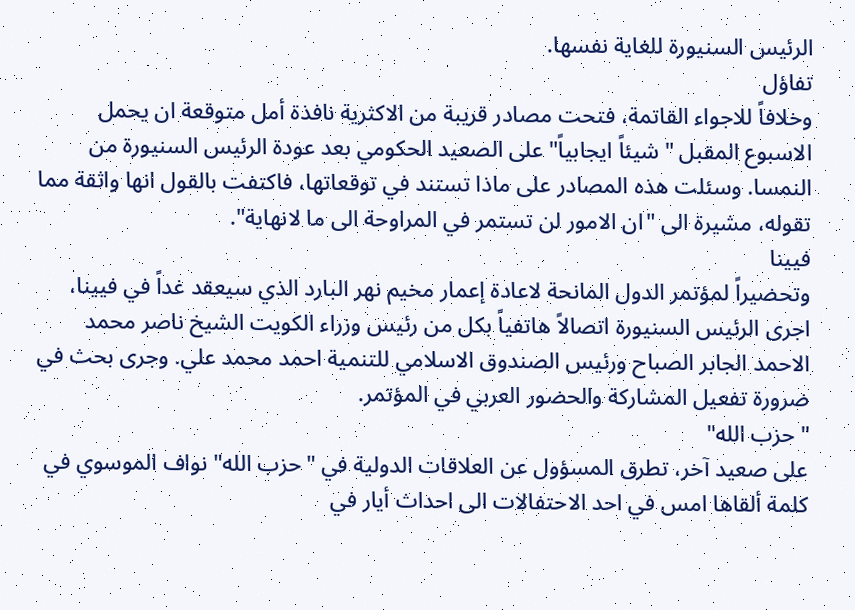الرئيس السنيورة للغاية نفسها.
تفاؤل
وخلافاً للاجواء القاتمة، فتحت مصادر قريبة من الاكثرية نافذة أمل متوقعة ان يحمل الاسبوع المقبل "شيئاً ايجابياً" على الصعيد الحكومي بعد عودة الرئيس السنيورة من النمسا. وسئلت هذه المصادر على ماذا تستند في توقعاتها، فاكتفت بالقول انها واثقة مما تقوله، مشيرة الى "ان الامور لن تستمر في المراوحة الى ما لانهاية".
فيينا
وتحضيراً لمؤتمر الدول المانحة لاعادة إعمار مخيم نهر البارد الذي سيعقد غداً في فيينا، اجرى الرئيس السنيورة اتصالاً هاتفياً بكل من رئيس وزراء الكويت الشيخ ناصر محمد الاحمد الجابر الصباح ورئيس الصندوق الاسلامي للتنمية احمد محمد علي. وجرى بحث في ضرورة تفعيل المشاركة والحضور العربي في المؤتمر.
"حزب الله"
على صعيد آخر، تطرق المسؤول عن العلاقات الدولية في "حزب الله" نواف الموسوي في كلمة ألقاها امس في احد الاحتفالات الى احداث أيار في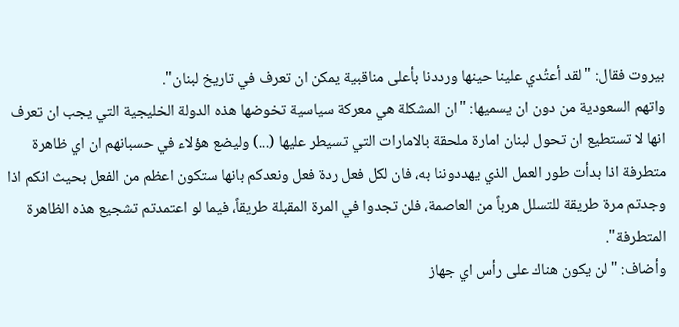بيروت فقال: "لقد أعتُدي علينا حينها ورددنا بأعلى مناقبية يمكن ان تعرف في تاريخ لبنان".
واتهم السعودية من دون ان يسميها: "ان المشكلة هي معركة سياسية تخوضها هذه الدولة الخليجية التي يجب ان تعرف انها لا تستطيع ان تحول لبنان امارة ملحقة بالامارات التي تسيطر عليها (...) وليضع هؤلاء في حسبانهم ان اي ظاهرة متطرفة اذا بدأت طور العمل الذي يهددوننا به، فان لكل فعل ردة فعل ونعدكم بانها ستكون اعظم من الفعل بحيث انكم اذا وجدتم مرة طريقة للتسلل هرباً من العاصمة، فلن تجدوا في المرة المقبلة طريقاً، فيما لو اعتمدتم تشجيع هذه الظاهرة المتطرفة".
وأضاف: "لن يكون هناك على رأس اي جهاز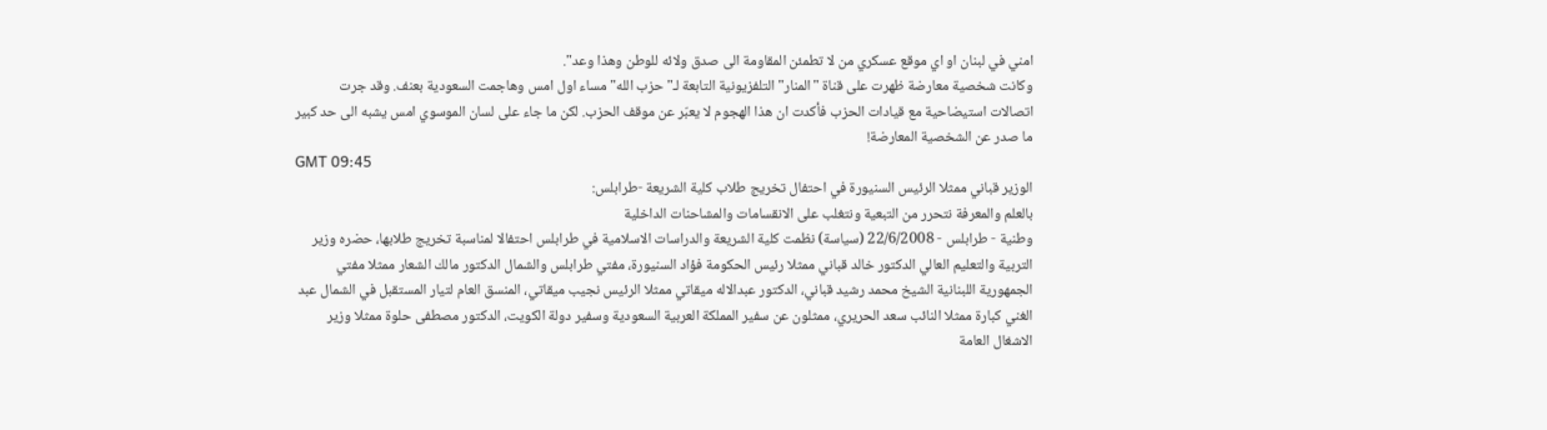امني في لبنان او اي موقع عسكري من لا تطمئن المقاومة الى صدق ولائه للوطن وهذا وعد".
وكانت شخصية معارضة ظهرت على قناة "المنار" التلفزيونية التابعة لـ"حزب الله" مساء اول امس وهاجمت السعودية بعنف. وقد جرت اتصالات استيضاحية مع قيادات الحزب فأكدت ان هذا الهجوم لا يعبّر عن موقف الحزب. لكن ما جاء على لسان الموسوي امس يشبه الى حد كبير ما صدر عن الشخصية المعارضة!
GMT 09:45
الوزير قباني ممثلا الرئيس السنيورة في احتفال تخريج طلاب كلية الشريعة -طرابلس:
بالعلم والمعرفة نتحرر من التبعية ونتغلب على الانقسامات والمشاحنات الداخلية
وطنية - طرابلس - 22/6/2008 (سياسة) نظمت كلية الشريعة والدراسات الاسلامية في طرابلس احتفالا لمناسبة تخريج طلابها، حضره وزير التربية والتعليم العالي الدكتور خالد قباني ممثلا رئيس الحكومة فؤاد السنيورة، مفتي طرابلس والشمال الدكتور مالك الشعار ممثلا مفتي الجمهورية اللبنانية الشيخ محمد رشيد قباني، الدكتور عبدالاله ميقاتي ممثلا الرئيس نجيب ميقاتي، المنسق العام لتيار المستقبل في الشمال عبد الغني كبارة ممثلا النائب سعد الحريري، ممثلون عن سفير المملكة العربية السعودية وسفير دولة الكويت، الدكتور مصطفى حلوة ممثلا وزير الاشغال العامة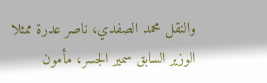والنقل محمد الصفدي، ناصر عدرة ممثلا الوزير السابق سمير الجسر، مأمون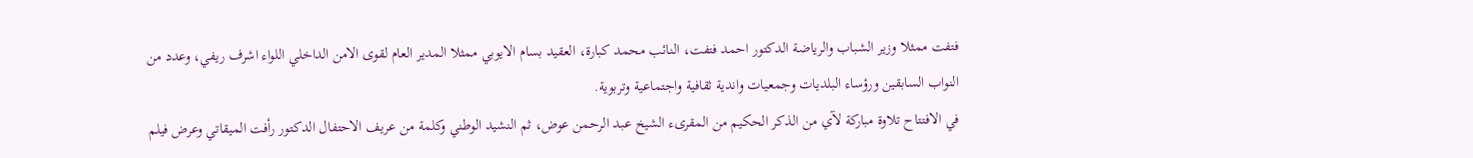فتفت ممثلا وزير الشباب والرياضة الدكتور احمد فتفت، النائب محمد كبارة، العقيد بسام الايوبي ممثلا المدير العام لقوى الامن الداخلي اللواء اشرف ريفي، وعدد من النواب السابقين ورؤساء البلديات وجمعيات واندية ثقافية واجتماعية وتربوية.
في الافتتاح تلاوة مباركة لآي من الذكر الحكيم من المقرىء الشيخ عبد الرحمن عوض، ثم النشيد الوطني وكلمة من عريف الاحتفال الدكتور رأفت الميقاتي وعرض فيلم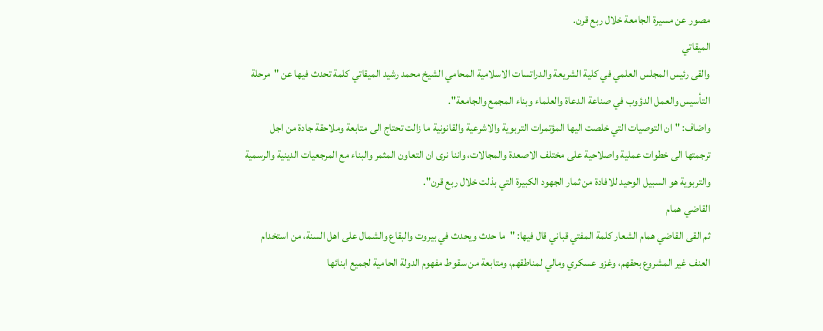مصور عن مسيرة الجامعة خلال ربع قرن.
الميقاتي
والقى رئيس المجلس العلمي في كلية الشريعة والدراتسات الاسلامية المحامي الشيخ محمد رشيد الميقاتي كلمة تحدث فيها عن "مرحلة التأسيس والعمل الدؤوب في صناعة الدعاة والعلماء وبناء المجمع والجامعة".
واضاف: "ان التوصيات التي خلصت اليها المؤتمرات التربوية والاشرعية والقانونية ما زالت تحتاج الى متابعة وملاحقة جادة من اجل ترجمتها الى خطوات عملية واصلاحية على مختلف الاصعدة والمجالات، واننا نرى ان التعاون المثمر والبناء مع المرجعيات الدينية والرسمية والتربوية هو السبيل الوحيد للافادة من ثمار الجهود الكبيرة التي بذلت خلال ربع قرن".
القاضي همام
ثم القى القاضي همام الشعار كلمة المفتي قباني قال فيها: "ما حدث ويحدث في بيروت والبقاع والشمال على اهل السنة، من استخدام العنف غير المشروع بحقهم، وغزو عسكري ومالي لمناطقهم، ومتابعة من سقوط مفهوم الدولة الحامية لجميع ابنائها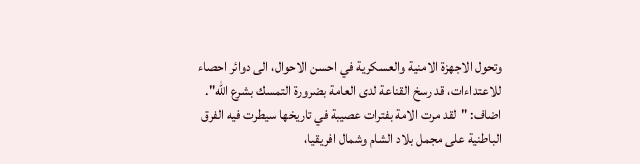وتحول الاجهزة الامنية والعسكرية في احسن الاحوال، الى دوائر احصاء للاعتداءات، قد رسخ القناعة لدى العامة بضرورة التمسك بشرع الله".
اضاف: "لقد مرت الامة بفترات عصيبة في تاريخها سيطرت فيه الفرق الباطنية على مجمل بلاد الشام وشمال افريقيا،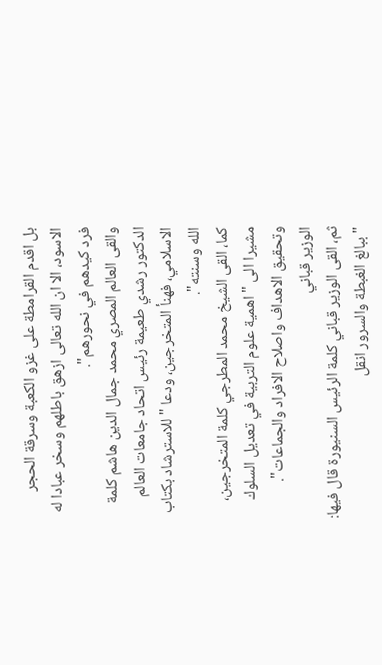بل اقدم القرامطة على غزو الكعبة وسرقة الحجر الاسود، الا ان الله تعالى ازهق باطلهم وسخر عبادا له فرد كيدهم في نحورهم".
والقى العالم المصري محمد جمال الدين هاشم كلمة الدكتور رشدي طعيمة رئيس اتحاد جامعات العالم الاسلامي، فهنأ المتخرجين، ودعا "للاسترشاد بكتاب الله وسنته".
كما، القى الشيخ محمد المطرجي كلمة المتخرجين، مشيرا الى "اهمية علوم التربية في تعديل السلوك وتحقيق الاهداف واصلاح الافراد والجماعات".
الوزير قباني
ثم، القى الوزير قباني كلمة الرئيس السنيورة قال فيها: "ببالغ الغبطة والسرور انقل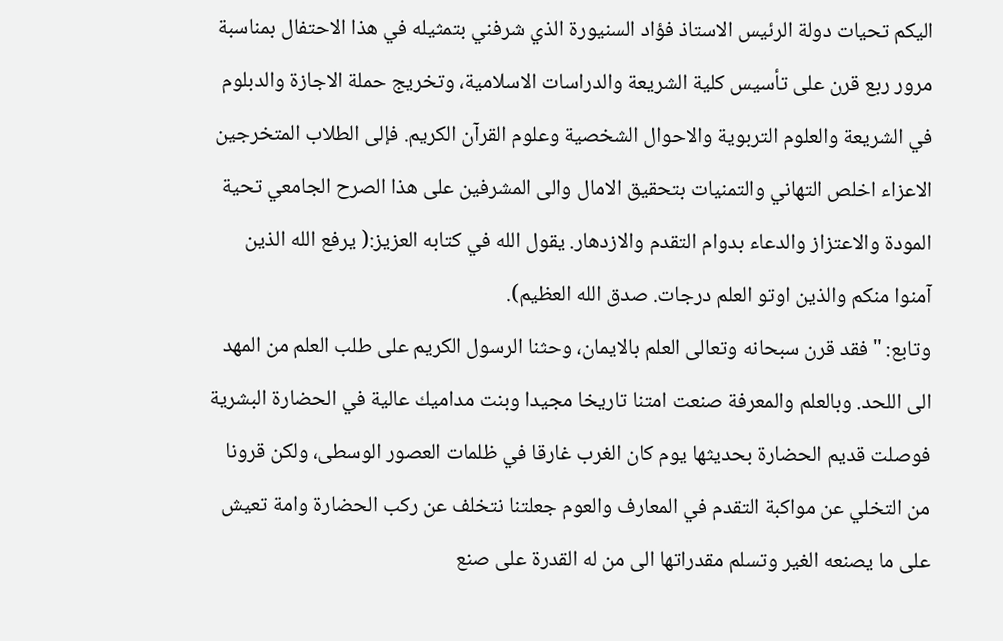اليكم تحيات دولة الرئيس الاستاذ فؤاد السنيورة الذي شرفني بتمثيله في هذا الاحتفال بمناسبة مرور ربع قرن على تأسيس كلية الشريعة والدراسات الاسلامية، وتخريج حملة الاجازة والدبلوم في الشريعة والعلوم التربوية والاحوال الشخصية وعلوم القرآن الكريم. فإلى الطلاب المتخرجين الاعزاء اخلص التهاني والتمنيات بتحقيق الامال والى المشرفين على هذا الصرح الجامعي تحية المودة والاعتزاز والدعاء بدوام التقدم والازدهار. يقول الله في كتابه العزيز:( يرفع الله الذين آمنوا منكم والذين اوتو العلم درجات. صدق الله العظيم).
وتابع: "فقد قرن سبحانه وتعالى العلم بالايمان، وحثنا الرسول الكريم على طلب العلم من المهد الى اللحد. وبالعلم والمعرفة صنعت امتنا تاريخا مجيدا وبنت مداميك عالية في الحضارة البشرية فوصلت قديم الحضارة بحديثها يوم كان الغرب غارقا في ظلمات العصور الوسطى، ولكن قرونا من التخلي عن مواكبة التقدم في المعارف والعوم جعلتنا نتخلف عن ركب الحضارة وامة تعيش على ما يصنعه الغير وتسلم مقدراتها الى من له القدرة على صنع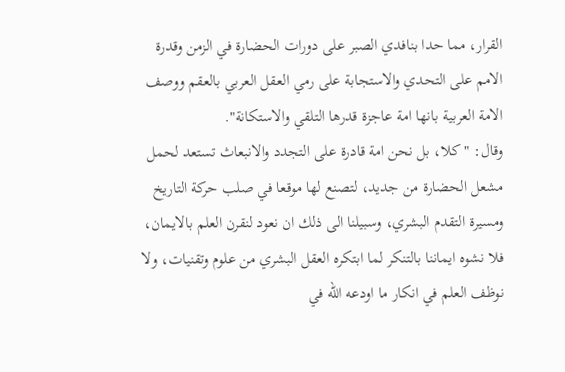القرار، مما حدا بنافدي الصبر على دورات الحضارة في الزمن وقدرة الامم على التحدي والاستجابة على رمي العقل العربي بالعقم ووصف الامة العربية بانها امة عاجزة قدرها التلقي والاستكانة".
وقال: "كلا، بل نحن امة قادرة على التجدد والانبعاث تستعد لحمل مشعل الحضارة من جديد، لتصنع لها موقعا في صلب حركة التاريخ ومسيرة التقدم البشري، وسبيلنا الى ذلك ان نعود لنقرن العلم بالايمان، فلا نشوه ايماننا بالتنكر لما ابتكره العقل البشري من علوم وتقنيات، ولا نوظف العلم في انكار ما اودعه الله في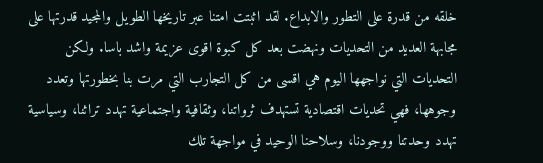خلقه من قدرة على التطور والابداع. لقد اثبتت امتنا عبر تاريخها الطويل والمجيد قدرتها على مجابهة العديد من التحديات ونهضت بعد كل كبوة اقوى عزيمة واشد باسا. ولكن التحديات التي نواجهها اليوم هي اقسى من كل التجارب التي مرت بنا بخطورتها وتعدد وجوهها، فهي تحديات اقتصادية تستهدف ثرواتنا، وثقافية واجتماعية تهدد تراثنا، وسياسية تهدد وحدتنا ووجودنا، وسلاحنا الوحيد في مواجهة تلك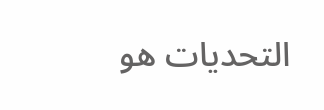التحديات هو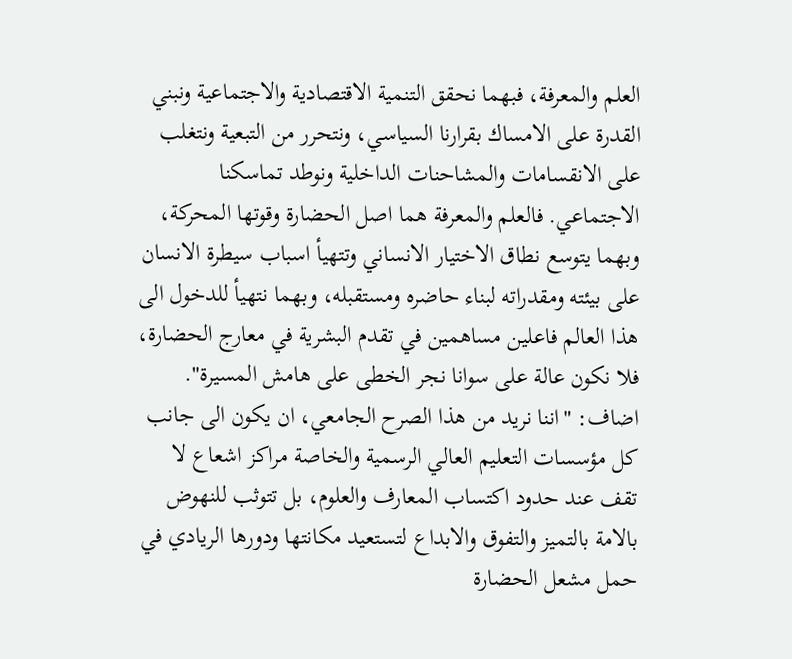العلم والمعرفة، فبهما نحقق التنمية الاقتصادية والاجتماعية ونبني القدرة على الامساك بقرارنا السياسي، ونتحرر من التبعية ونتغلب على الانقسامات والمشاحنات الداخلية ونوطد تماسكنا الاجتماعي. فالعلم والمعرفة هما اصل الحضارة وقوتها المحركة، وبهما يتوسع نطاق الاختيار الانساني وتتهيأ اسباب سيطرة الانسان على بيئته ومقدراته لبناء حاضره ومستقبله، وبهما نتهيأ للدخول الى هذا العالم فاعلين مساهمين في تقدم البشرية في معارج الحضارة، فلا نكون عالة على سوانا نجر الخطى على هامش المسيرة".
اضاف: "اننا نريد من هذا الصرح الجامعي، ان يكون الى جانب كل مؤسسات التعليم العالي الرسمية والخاصة مراكز اشعاع لا تقف عند حدود اكتساب المعارف والعلوم، بل تتوثب للنهوض بالامة بالتميز والتفوق والابداع لتستعيد مكانتها ودورها الريادي في حمل مشعل الحضارة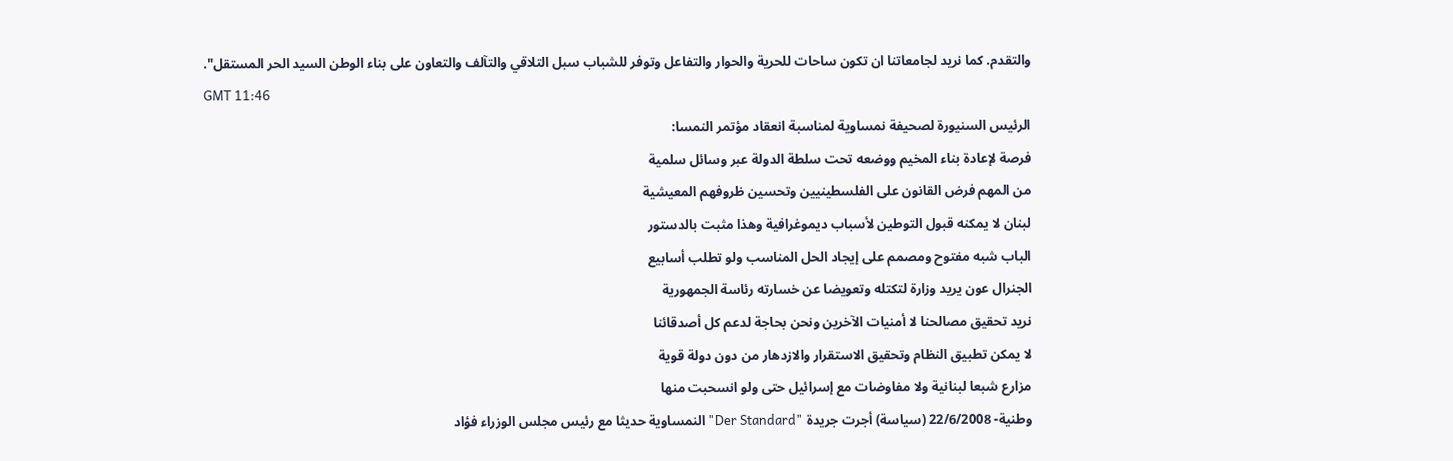والتقدم. كما نريد لجامعاتنا ان تكون ساحات للحرية والحوار والتفاعل وتوفر للشباب سبل التلاقي والتآلف والتعاون على بناء الوطن السيد الحر المستقل".
GMT 11:46
الرئيس السنيورة لصحيفة نمساوية لمناسبة انعقاد مؤتمر النمسا:
فرصة لإعادة بناء المخيم ووضعه تحت سلطة الدولة عبر وسائل سلمية
من المهم فرض القانون على الفلسطينيين وتحسين ظروفهم المعيشية
لبنان لا يمكنه قبول التوطين لأسباب ديموغرافية وهذا مثبت بالدستور
الباب شبه مفتوح ومصمم على إيجاد الحل المناسب ولو تطلب أسابيع
الجنرال عون يريد وزارة لتكتله وتعويضا عن خسارته رئاسة الجمهورية
نريد تحقيق مصالحنا لا أمنيات الآخرين ونحن بحاجة لدعم كل أصدقائنا
لا يمكن تطبيق النظام وتحقيق الاستقرار والازدهار من دون دولة قوية
مزارع شبعا لبنانية ولا مفاوضات مع إسرائيل حتى ولو انسحبت منها
وطنية- 22/6/2008 (سياسة) أجرت جريدة "Der Standard" النمساوية حديثا مع رئيس مجلس الوزراء فؤاد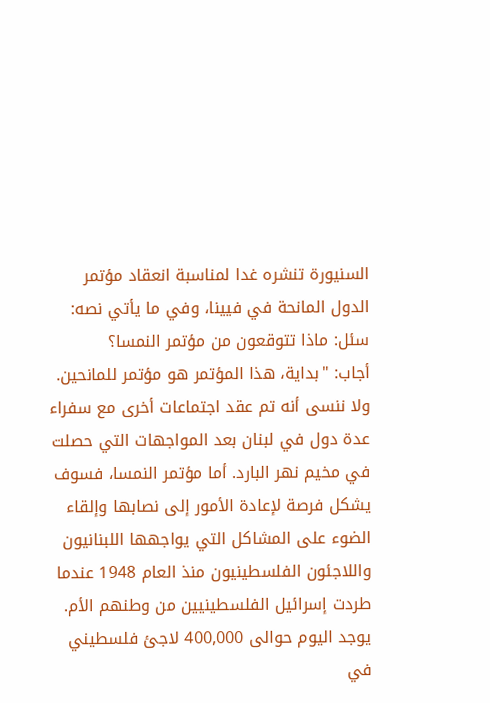السنيورة تنشره غدا لمناسبة انعقاد مؤتمر الدول المانحة في فيينا، وفي ما يأتي نصه:
سئل: ماذا تتوقعون من مؤتمر النمسا؟
أجاب: "بداية، هذا المؤتمر هو مؤتمر للمانحين. ولا ننسى أنه تم عقد اجتماعات أخرى مع سفراء عدة دول في لبنان بعد المواجهات التي حصلت في مخيم نهر البارد. أما مؤتمر النمسا، فسوف يشكل فرصة لإعادة الأمور إلى نصابها وإلقاء الضوء على المشاكل التي يواجهها اللبنانيون واللاجئون الفلسطينيون منذ العام 1948 عندما طردت إسرائيل الفلسطينيين من وطنهم الأم. يوجد اليوم حوالى 400,000 لاجئ فلسطيني في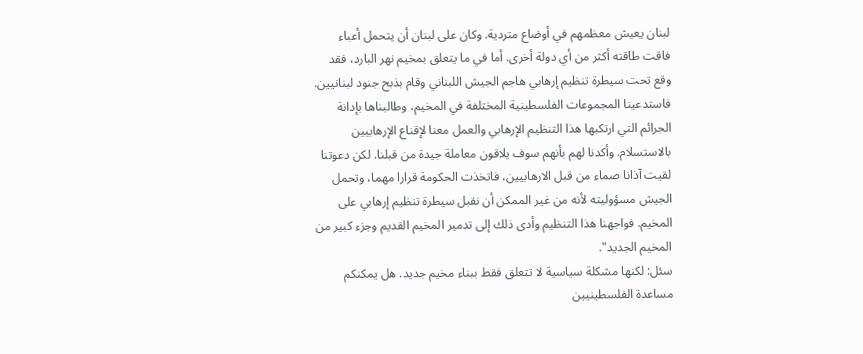لبنان يعيش معظمهم في أوضاع متردية. وكان على لبنان أن يتحمل أعباء فاقت طاقته أكثر من أي دولة أخرى. أما في ما يتعلق بمخيم نهر البارد، فقد وقع تحت سيطرة تنظيم إرهابي هاجم الجيش اللبناني وقام بذبح جنود لبنانيين. فاستدعينا المجموعات الفلسطينية المختلفة في المخيم، وطالبناها بإدانة الجرائم التي ارتكبها هذا التنظيم الإرهابي والعمل معنا لإقناع الإرهابيين بالاستسلام. وأكدنا لهم بأنهم سوف يلاقون معاملة جيدة من قبلنا. لكن دعوتنا لقيت آذانا صماء من قبل الارهابيين، فاتخذت الحكومة قرارا مهما، وتحمل الجيش مسؤوليته لأنه من غير الممكن أن نقبل سيطرة تنظيم إرهابي على المخيم. فواجهنا هذا التنظيم وأدى ذلك إلى تدمير المخيم القديم وجزء كبير من المخيم الجديد".
سئل: لكنها مشكلة سياسية لا تتعلق فقط ببناء مخيم جديد. هل يمكنكم مساعدة الفلسطينيين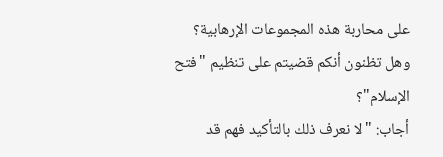على محاربة هذه المجموعات الإرهابية؟ وهل تظنون أنكم قضيتم على تنظيم "فتح الإسلام"؟
أجاب: "لا نعرف ذلك بالتأكيد فهم قد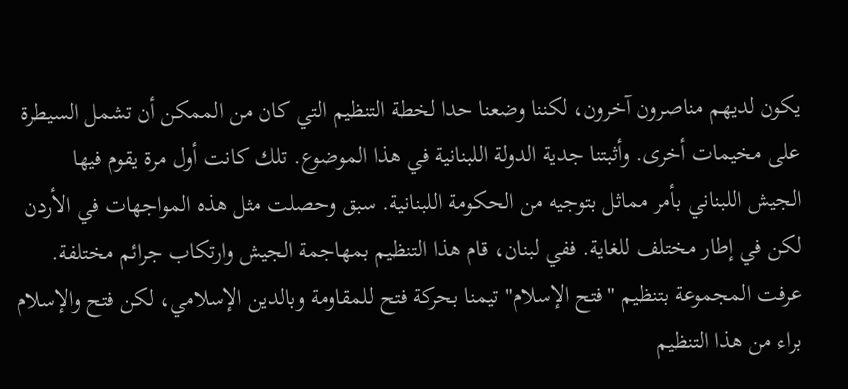يكون لديهم مناصرون آخرون، لكننا وضعنا حدا لخطة التنظيم التي كان من الممكن أن تشمل السيطرة على مخيمات أخرى. وأثبتنا جدية الدولة اللبنانية في هذا الموضوع. تلك كانت أول مرة يقوم فيها الجيش اللبناني بأمر مماثل بتوجيه من الحكومة اللبنانية. سبق وحصلت مثل هذه المواجهات في الأردن لكن في إطار مختلف للغاية. ففي لبنان، قام هذا التنظيم بمهاجمة الجيش وارتكاب جرائم مختلفة. عرفت المجموعة بتنظيم "فتح الإسلام" تيمنا بحركة فتح للمقاومة وبالدين الإسلامي، لكن فتح والإسلام براء من هذا التنظيم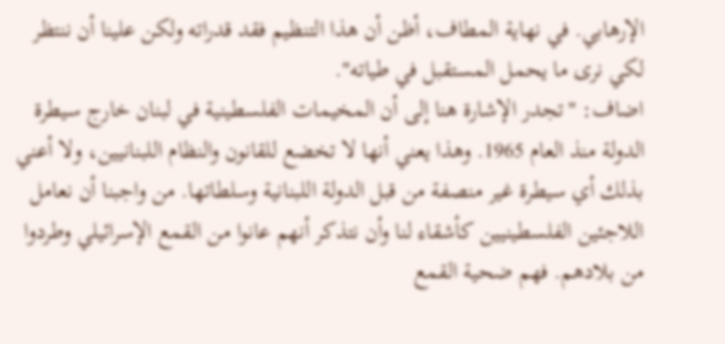الإرهابي. في نهاية المطاف، أظن أن هذا التنظيم فقد قدراته ولكن علينا أن ننتظر لكي نرى ما يحمل المستقبل في طياته".
اضاف: "تجدر الإشارة هنا إلى أن المخيمات الفلسطينية في لبنان خارج سيطرة الدولة منذ العام 1965. وهذا يعني أنها لا تخضع للقانون والنظام اللبنانيين، ولا أعني بذلك أي سيطرة غير منصفة من قبل الدولة اللبنانية وسلطاتها. من واجبنا أن نعامل اللاجئين الفلسطينيين كأشقاء لنا وأن نتذكر أنهم عانوا من القمع الإسرائيلي وطردوا من بلادهم. فهم ضحية القمع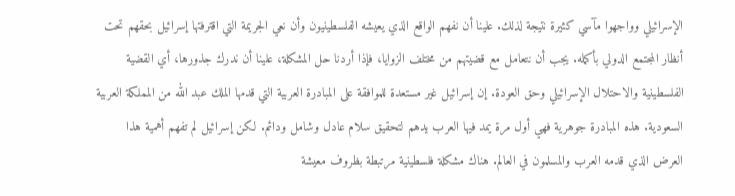الإسرائيلي وواجهوا مآسي كثيرة نتيجة لذلك. علينا أن نفهم الواقع الذي يعيشه الفلسطينيون وأن نعي الجريمة التي اقترفتها إسرائيل بحقهم تحت أنظار المجتمع الدولي بأكمله. يجب أن نتعامل مع قضيتهم من مختلف الزوايا، فإذا أردنا حل المشكلة، علينا أن ندرك جذورها، أي القضية الفلسطينية والاحتلال الإسرائيلي وحق العودة. إن إسرائيل غير مستعدة للموافقة على المبادرة العربية التي قدمها الملك عبد الله من المملكة العربية السعودية. هذه المبادرة جوهرية فهي أول مرة يمد فيها العرب يدهم لتحقيق سلام عادل وشامل ودائم. لكن إسرائيل لم تفهم أهمية هذا العرض الذي قدمه العرب والمسلمون في العالم. هناك مشكلة فلسطينية مرتبطة بظروف معيشة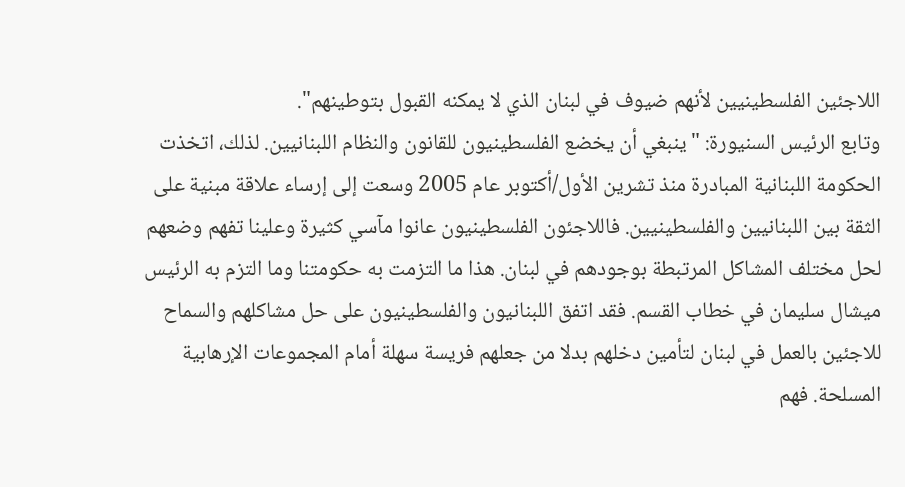اللاجئين الفلسطينيين لأنهم ضيوف في لبنان الذي لا يمكنه القبول بتوطينهم".
وتابع الرئيس السنيورة: "ينبغي أن يخضع الفلسطينيون للقانون والنظام اللبنانيين. لذلك، اتخذت الحكومة اللبنانية المبادرة منذ تشرين الأول/أكتوبر عام 2005 وسعت إلى إرساء علاقة مبنية على الثقة بين اللبنانيين والفلسطينيين. فاللاجئون الفلسطينيون عانوا مآسي كثيرة وعلينا تفهم وضعهم لحل مختلف المشاكل المرتبطة بوجودهم في لبنان. هذا ما التزمت به حكومتنا وما التزم به الرئيس ميشال سليمان في خطاب القسم. فقد اتفق اللبنانيون والفلسطينيون على حل مشاكلهم والسماح للاجئين بالعمل في لبنان لتأمين دخلهم بدلا من جعلهم فريسة سهلة أمام المجموعات الإرهابية المسلحة. فهم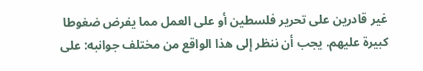غير قادرين على تحرير فلسطين أو على العمل مما يفرض ضغوطا كبيرة عليهم. يجب أن ننظر إلى هذا الواقع من مختلف جوانبه: على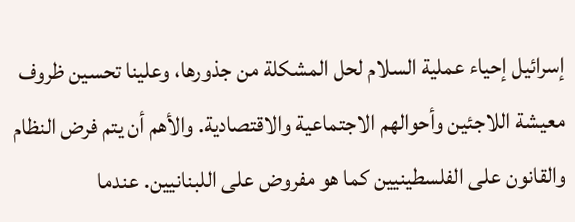إسرائيل إحياء عملية السلام لحل المشكلة من جذورها، وعلينا تحسين ظروف معيشة اللاجئين وأحوالهم الاجتماعية والاقتصادية. والأهم أن يتم فرض النظام والقانون على الفلسطينيين كما هو مفروض على اللبنانيين. عندما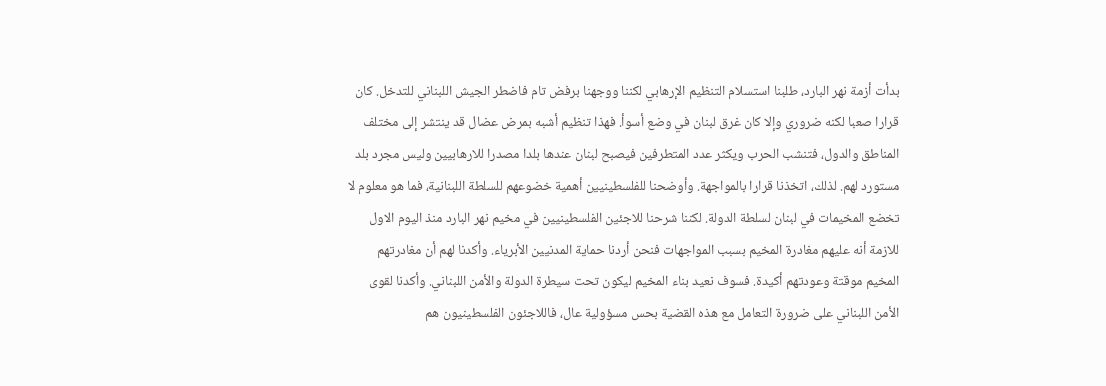بدأت أزمة نهر البارد، طلبنا استسلام التنظيم الإرهابي لكننا ووجهنا برفض تام فاضطر الجيش اللبناني للتدخل. كان قرارا صعبا لكنه ضروري وإلا كان غرق لبنان في وضع أسوأ. فهذا تنظيم أشبه بمرض عضال قد ينتشر إلى مختلف المناطق والدول، فتنشب الحرب ويكثر عدد المتطرفين فيصبح لبنان عندها بلدا مصدرا للارهابيين وليس مجرد بلد مستورد لهم. لذلك، اتخذنا قرارا بالمواجهة. وأوضحنا للفلسطينيين أهمية خضوعهم للسلطة اللبنانية، فما هو معلوم لا تخضع المخيمات في لبنان لسلطة الدولة. لكننا شرحنا للاجئين الفلسطينيين في مخيم نهر البارد منذ اليوم الاول للازمة أنه عليهم مغادرة المخيم بسبب المواجهات فنحن أردنا حماية المدنيين الأبرياء. وأكدنا لهم أن مغادرتهم المخيم موقتة وعودتهم أكيدة. فسوف نعيد بناء المخيم ليكون تحت سيطرة الدولة والأمن اللبناني. وأكدنا لقوى الأمن اللبناني على ضرورة التعامل مع هذه القضية بحس مسؤولية عال، فاللاجئون الفلسطينيون هم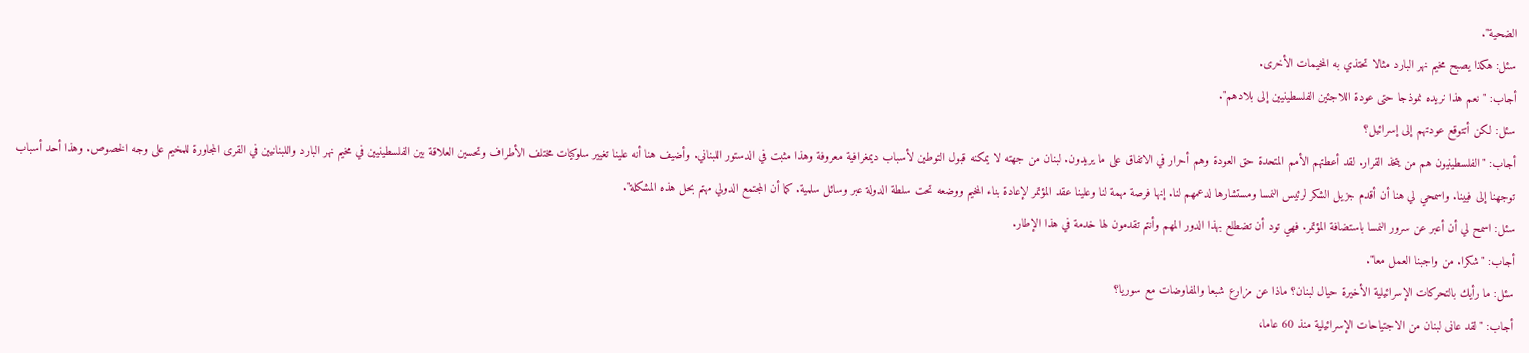الضحية".
سئل: هكذا يصبح مخيم نهر البارد مثالا تحتذي به المخيمات الأخرى.
أجاب: "نعم هذا نريده نموذجا حتى عودة اللاجئين الفلسطينيين إلى بلادهم".
سئل: لكن أتتوقع عودتهم إلى إسرائيل؟
أجاب: "الفلسطينيون هم من يتخذ القرار. لقد أعطتهم الأمم المتحدة حق العودة وهم أحرار في الاتفاق على ما يريدون. لبنان من جهته لا يمكنه قبول التوطين لأسباب ديمغرافية معروفة وهذا مثبت في الدستور اللبناني. وأضيف هنا أنه علينا تغيير سلوكيات مختلف الأطراف وتحسين العلاقة بين الفلسطينيين في مخيم نهر البارد واللبنانيين في القرى المجاورة للمخيم على وجه الخصوص. وهذا أحد أسباب توجهنا إلى فيينا. واسمحي لي هنا أن أقدم جزيل الشكر لرئيس النمسا ومستشارها لدعمهم لنا. إنها فرصة مهمة لنا وعلينا عقد المؤتمر لإعادة بناء المخيم ووضعه تحت سلطة الدولة عبر وسائل سلمية. كما أن المجتمع الدولي مهتم بحل هذه المشكلة".
سئل: اسمح لي أن أعبر عن سرور النمسا باستضافة المؤتمر. فهي تود أن تضطلع بهذا الدور المهم وأنتم تقدمون لها خدمة في هذا الإطار.
أجاب: "شكرا. من واجبنا العمل معا".
سئل: ما رأيك بالتحركات الإسرائيلية الأخيرة حيال لبنان؟ ماذا عن مزارع شبعا والمفاوضات مع سوريا؟
أجاب: "لقد عانى لبنان من الاجتياحات الإسرائيلية منذ 60 عاما،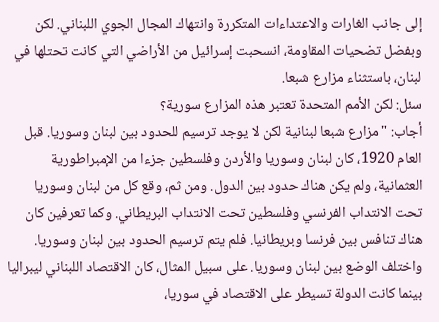إلى جانب الغارات والاعتداءات المتكررة وانتهاك المجال الجوي اللبناني. لكن وبفضل تضحيات المقاومة، انسحبت إسرائيل من الأراضي التي كانت تحتلها في لبنان، باستثناء مزارع شبعا.
سئل: لكن الأمم المتحدة تعتبر هذه المزارع سورية؟
أجاب: "مزارع شبعا لبنانية لكن لا يوجد ترسيم للحدود بين لبنان وسوريا. قبل العام 1920، كان لبنان وسوريا والأردن وفلسطين جزءا من الإمبراطورية العثمانية، ولم يكن هناك حدود بين الدول. ومن ثم، وقع كل من لبنان وسوريا تحت الانتداب الفرنسي وفلسطين تحت الانتداب البريطاني. وكما تعرفين كان هناك تنافس بين فرنسا وبريطانيا. فلم يتم ترسيم الحدود بين لبنان وسوريا. واختلف الوضع بين لبنان وسوريا. على سبيل المثال، كان الاقتصاد اللبناني ليبراليا بينما كانت الدولة تسيطر على الاقتصاد في سوريا،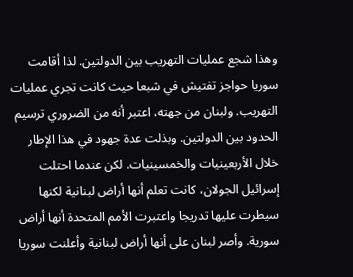وهذا شجع عمليات التهريب بين الدولتين. لذا أقامت سوريا حواجز تفتيش في شبعا حيث كانت تجري عمليات التهريب. ولبنان من جهته، اعتبر أنه من الضروري ترسيم الحدود بين الدولتين. وبذلت عدة جهود في هذا الإطار خلال الأربعينيات والخمسينيات. لكن عندما احتلت إسرائيل الجولان، كانت تعلم أنها أراض لبنانية لكنها سيطرت عليها تدريجا واعتبرت الأمم المتحدة أنها أراض سورية. وأصر لبنان على أنها أراض لبنانية وأعلنت سوريا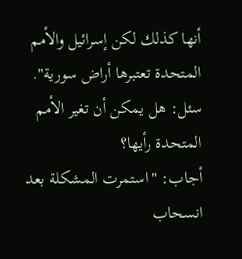أنها كذلك لكن إسرائيل والأمم المتحدة تعتبرها أراض سورية".
سئل: هل يمكن أن تغير الأمم المتحدة رأيها؟
أجاب: "استمرت المشكلة بعد انسحاب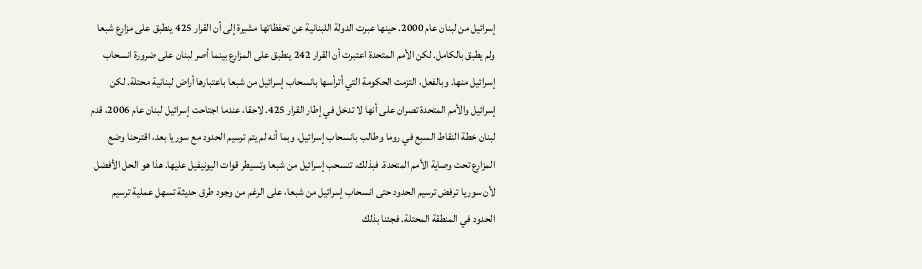إسرائيل من لبنان عام 2000. حينها عبرت الدولة اللبنانية عن تحفظاتها مشيرة إلى أن القرار 425 ينطبق على مزارع شبعا ولم يطبق بالكامل. لكن الأمم المتحدة اعتبرت أن القرار 242 ينطبق على المزارع بينما أصر لبنان على ضرورة انسحاب إسرائيل منها. وبالفعل، التزمت الحكومة التي أترأسها بانسحاب إسرائيل من شبعا باعتبارها أراض لبنانية محتلة. لكن إسرائيل والأمم المتحدة تصران على أنها لا تدخل في إطار القرار 425. لاحقا، عندما اجتاحت إسرائيل لبنان عام 2006، قدم لبنان خطة النقاط السبع في روما وطالب بانسحاب إسرائيل. وبما أنه لم يتم ترسيم الحدود مع سوريا بعد، اقترحنا وضع المزارع تحت وصاية الأمم المتحدة. فبذلك، تنسحب إسرائيل من شبعا وتسيطر قوات اليونيفيل عليها. هذا هو الحل الأفضل لأن سوريا ترفض ترسيم الحدود حتى انسحاب إسرائيل من شبعا، على الرغم من وجود طرق حديثة تسهل عملية ترسيم الحدود في المنطقة المحتلة. فجئنا بذلك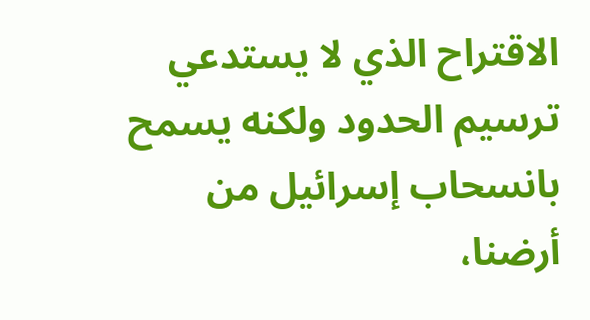الاقتراح الذي لا يستدعي ترسيم الحدود ولكنه يسمح بانسحاب إسرائيل من أرضنا،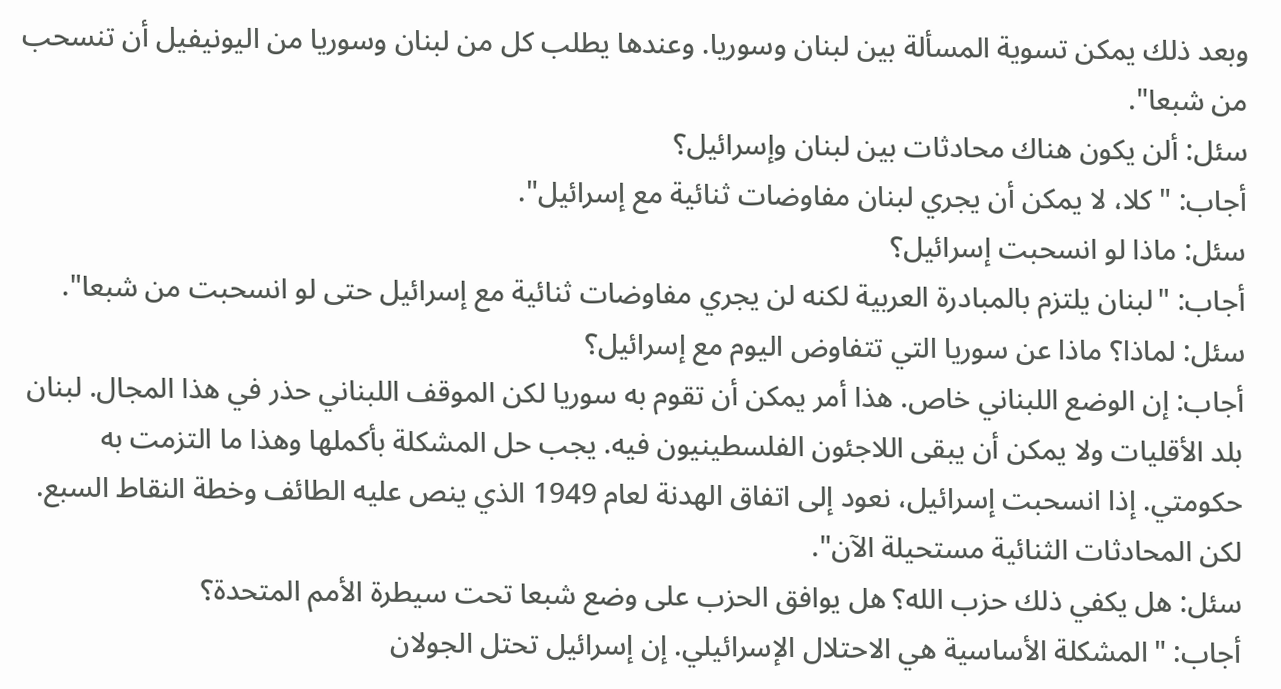وبعد ذلك يمكن تسوية المسألة بين لبنان وسوريا. وعندها يطلب كل من لبنان وسوريا من اليونيفيل أن تنسحب من شبعا".
سئل: ألن يكون هناك محادثات بين لبنان وإسرائيل؟
أجاب: "كلا، لا يمكن أن يجري لبنان مفاوضات ثنائية مع إسرائيل".
سئل: ماذا لو انسحبت إسرائيل؟
أجاب: "لبنان يلتزم بالمبادرة العربية لكنه لن يجري مفاوضات ثنائية مع إسرائيل حتى لو انسحبت من شبعا".
سئل: لماذا؟ ماذا عن سوريا التي تتفاوض اليوم مع إسرائيل؟
أجاب: إن الوضع اللبناني خاص. هذا أمر يمكن أن تقوم به سوريا لكن الموقف اللبناني حذر في هذا المجال. لبنان بلد الأقليات ولا يمكن أن يبقى اللاجئون الفلسطينيون فيه. يجب حل المشكلة بأكملها وهذا ما التزمت به حكومتي. إذا انسحبت إسرائيل، نعود إلى اتفاق الهدنة لعام 1949 الذي ينص عليه الطائف وخطة النقاط السبع. لكن المحادثات الثنائية مستحيلة الآن".
سئل: هل يكفي ذلك حزب الله؟ هل يوافق الحزب على وضع شبعا تحت سيطرة الأمم المتحدة؟
أجاب: "المشكلة الأساسية هي الاحتلال الإسرائيلي. إن إسرائيل تحتل الجولان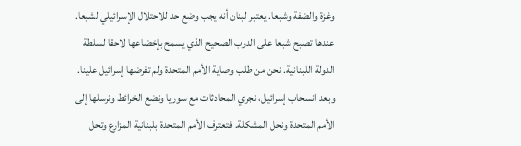وغزة والضفة وشبعا. يعتبر لبنان أنه يجب وضع حد للاحتلال الإسرائيلي لشبعا. عندها تصبح شبعا على الدرب الصحيح الذي يسمح بإخضاعها لاحقا لسلطة الدولة اللبنانية. نحن من طلب وصاية الأمم المتحدة ولم تفرضها إسرائيل علينا. وبعد انسحاب إسرائيل، نجري المحادثات مع سوريا ونضع الخرائط ونرسلها إلى الأمم المتحدة ونحل المشكلة. فتعترف الأمم المتحدة بلبنانية المزارع وتحل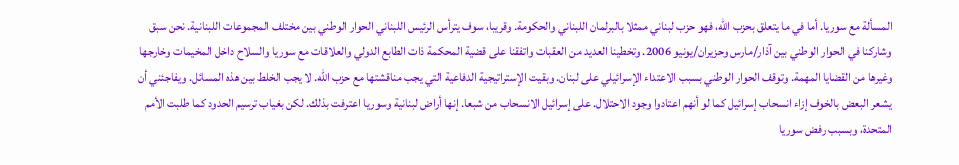المسألة مع سوريا. أما في ما يتعلق بحزب الله، فهو حزب لبناني ممثلا بالبرلمان اللبناني والحكومة. وقريبا، سوف يترأس الرئيس اللبناني الحوار الوطني بين مختلف المجموعات اللبنانية. نحن سبق وشاركنا في الحوار الوطني بين آذار/مارس وحزيران/يونيو 2006. وتخطينا العديد من العقبات واتفقنا على قضية المحكمة ذات الطابع الدولي والعلاقات مع سوريا والسلاح داخل المخيمات وخارجها وغيرها من القضايا المهمة. وتوقف الحوار الوطني بسبب الاعتداء الإسرائيلي على لبنان. وبقيت الإستراتيجية الدفاعية التي يجب مناقشتها مع حزب الله. لا يجب الخلط بين هذه المسائل. ويفاجئني أن يشعر البعض بالخوف إزاء انسحاب إسرائيل كما لو أنهم اعتادوا وجود الاحتلال. على إسرائيل الانسحاب من شبعا. إنها أراض لبنانية وسوريا اعترفت بذلك. لكن بغياب ترسيم الحدود كما طلبت الأمم المتحدة، وبسبب رفض سوريا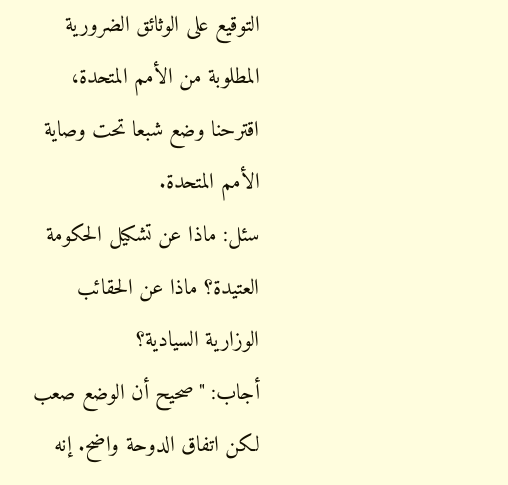التوقيع على الوثائق الضرورية المطلوبة من الأمم المتحدة، اقترحنا وضع شبعا تحت وصاية الأمم المتحدة.
سئل: ماذا عن تشكيل الحكومة العتيدة؟ ماذا عن الحقائب الوزارية السيادية؟
أجاب: "صحيح أن الوضع صعب لكن اتفاق الدوحة واضح. إنه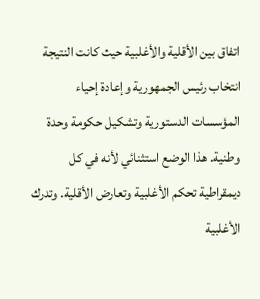اتفاق بين الأقلية والأغلبية حيث كانت النتيجة انتخاب رئيس الجمهورية وإعادة إحياء المؤسسات الدستورية وتشكيل حكومة وحدة وطنية. هذا الوضع استثنائي لأنه في كل ديمقراطية تحكم الأغلبية وتعارض الأقلية. وتدرك الأغلبية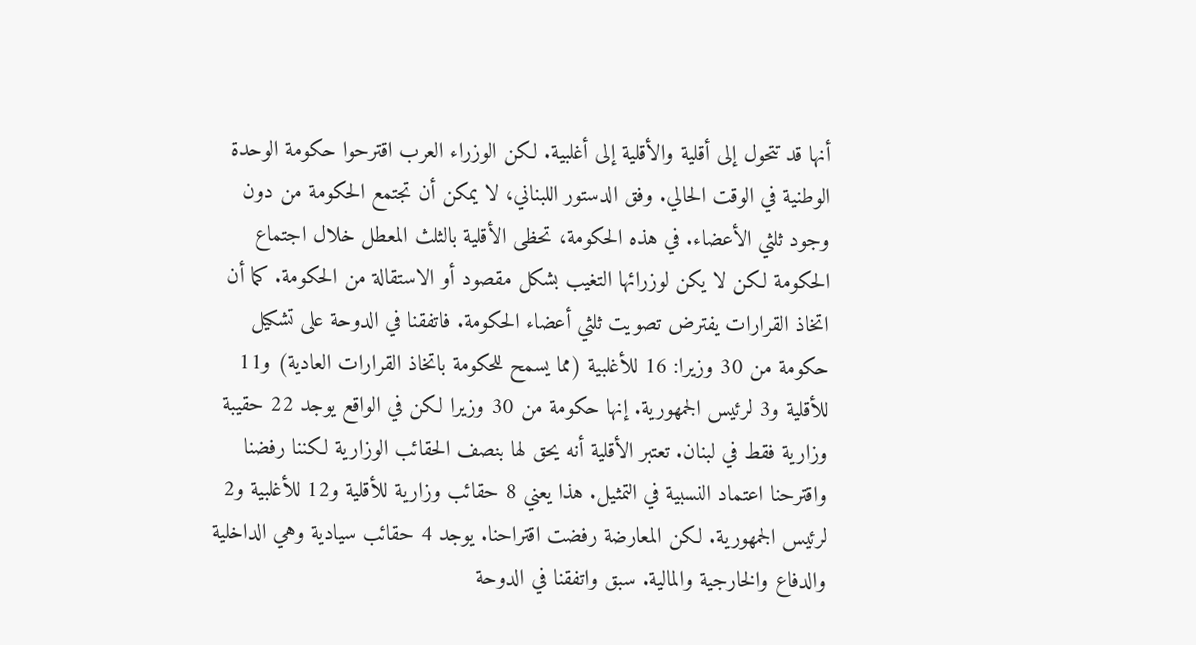أنها قد تتحول إلى أقلية والأقلية إلى أغلبية. لكن الوزراء العرب اقترحوا حكومة الوحدة الوطنية في الوقت الحالي. وفق الدستور اللبناني، لا يمكن أن تجتمع الحكومة من دون وجود ثلثي الأعضاء. في هذه الحكومة، تحظى الأقلية بالثلث المعطل خلال اجتماع الحكومة لكن لا يكن لوزرائها التغيب بشكل مقصود أو الاستقالة من الحكومة. كما أن اتخاذ القرارات يفترض تصويت ثلثي أعضاء الحكومة. فاتفقنا في الدوحة على تشكيل حكومة من 30 وزيرا: 16 للأغلبية (مما يسمح للحكومة باتخاذ القرارات العادية) و11 للأقلية و3 لرئيس الجمهورية. إنها حكومة من 30 وزيرا لكن في الواقع يوجد 22 حقيبة وزارية فقط في لبنان. تعتبر الأقلية أنه يحق لها بنصف الحقائب الوزارية لكننا رفضنا واقترحنا اعتماد النسبية في التمثيل. هذا يعني 8 حقائب وزارية للأقلية و12 للأغلبية و2 لرئيس الجمهورية. لكن المعارضة رفضت اقتراحنا. يوجد 4 حقائب سيادية وهي الداخلية والدفاع والخارجية والمالية. سبق واتفقنا في الدوحة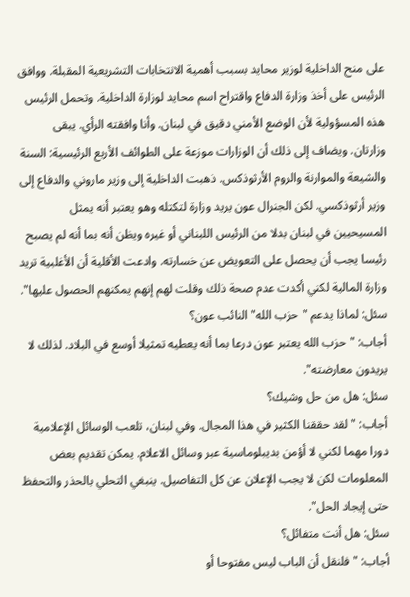على منح الداخلية لوزير محايد بسبب أهمية الانتخابات التشريعية المقبلة. ووافق الرئيس على أخذ وزارة الدفاع واقتراح اسم محايد لوزارة الداخلية. وتحمل الرئيس هذه المسؤولية لأن الوضع الأمني دقيق في لبنان. وأنا وافقته الرأي. يبقى وزارتان. ويضاف إلى ذلك أن الوزارات موزعة على الطوائف الأربع الرئيسية: السنة والشيعة والموارنة والروم الأرثوذكس. ذهبت الداخلية إلى وزير ماروني والدفاع إلى وزير أرثوذكسي. لكن الجنرال عون يريد وزارة لتكتله وهو يعتبر أنه يمثل المسيحيين في لبنان بدلا من الرئيس اللبناني أو غيره ويظن أنه بما أنه لم يصبح رئيسا يجب أن يحصل على التعويض عن خسارته. وادعت الأقلية أن الأغلبية تريد وزارة المالية لكني أكدت عدم صحة ذلك وقلت لهم إنهم يمكنهم الحصول عليها".
سئل: لماذا يدعم "حزب الله" النائب عون؟
أجاب: "حزب الله يعتبر عون درعا بما أنه يعطيه تمثيلا أوسع في البلاد. لذلك لا يريدون معارضته".
سئل: هل من حل وشيك؟
أجاب: "لقد حققنا الكثير في هذا المجال. وفي لبنان، تلعب الوسائل الإعلامية دورا مهما لكني لا أؤمن بديبلوماسية عبر وسائل الاعلام. يمكن تقديم بعض المعلومات لكن لا يجب الإعلان عن كل التفاصيل. ينبغي التحلي بالحذر والتحفظ حتى إيجاد الحل".
سئل: هل أنت متفائل؟
أجاب: "فلنقل أن الباب ليس مفتوحا أو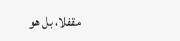مقفلا، بل هو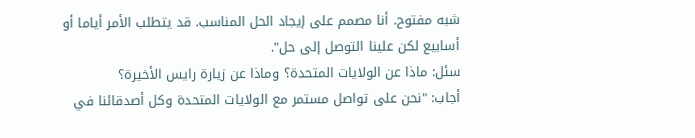شبه مفتوح. أنا مصمم على إيجاد الحل المناسب. قد يتطلب الأمر أياما أو أسابيع لكن علينا التوصل إلى حل".
سئل: ماذا عن الولايات المتحدة؟ وماذا عن زيارة رايس الأخيرة؟
أجاب: "نحن على تواصل مستمر مع الولايات المتحدة وكل أصدقائنا في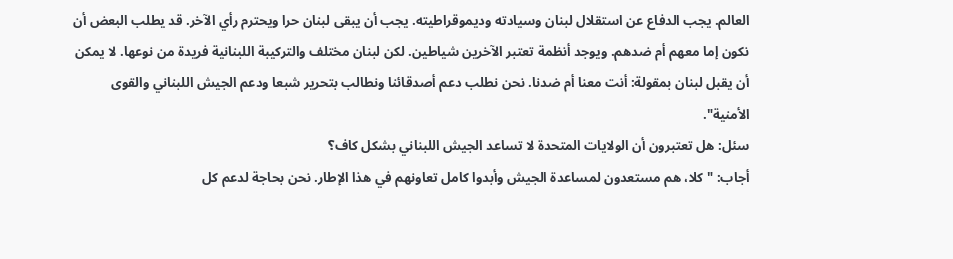العالم. يجب الدفاع عن استقلال لبنان وسيادته وديموقراطيته. يجب أن يبقى لبنان حرا ويحترم رأي الآخر. قد يطلب البعض أن نكون إما معهم أم ضدهم. ويوجد أنظمة تعتبر الآخرين شياطين. لكن لبنان مختلف والتركيبة اللبنانية فريدة من نوعها. لا يمكن أن يقبل لبنان بمقولة: أنت معنا أم ضدنا. نحن نطلب دعم أصدقائنا ونطالب بتحرير شبعا ودعم الجيش اللبناني والقوى الأمنية".
سئل: هل تعتبرون أن الولايات المتحدة لا تساعد الجيش اللبناني بشكل كاف؟
أجاب: "كلا، هم مستعدون لمساعدة الجيش وأبدوا كامل تعاونهم في هذا الإطار. نحن بحاجة لدعم كل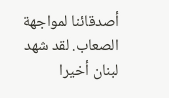أصدقائنا لمواجهة الصعاب. لقد شهد لبنان أخيرا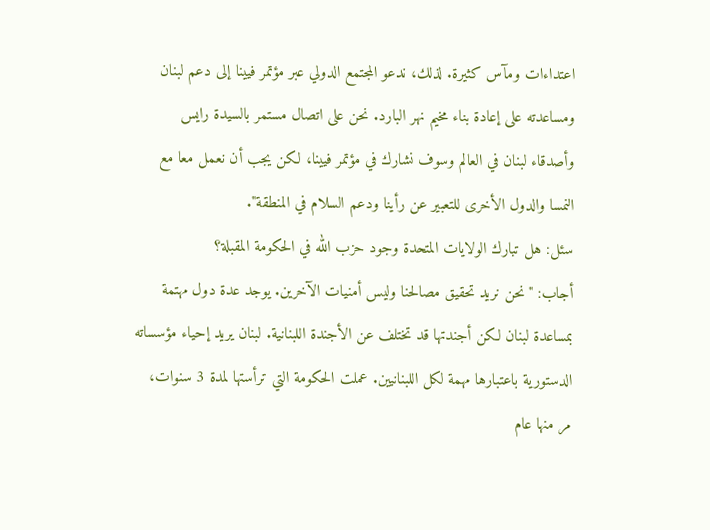اعتداءات ومآس كثيرة. لذلك، ندعو المجتمع الدولي عبر مؤتمر فيينا إلى دعم لبنان ومساعدته على إعادة بناء مخيم نهر البارد. نحن على اتصال مستمر بالسيدة رايس وأصدقاء لبنان في العالم وسوف نشارك في مؤتمر فيينا، لكن يجب أن نعمل معا مع النمسا والدول الأخرى للتعبير عن رأينا ودعم السلام في المنطقة".
سئل: هل تبارك الولايات المتحدة وجود حزب الله في الحكومة المقبلة؟
أجاب: "نحن نريد تحقيق مصالحنا وليس أمنيات الآخرين. يوجد عدة دول مهتمة بمساعدة لبنان لكن أجندتها قد تختلف عن الأجندة اللبنانية. لبنان يريد إحياء مؤسساته الدستورية باعتبارها مهمة لكل اللبنانيين. عملت الحكومة التي ترأستها لمدة 3 سنوات، مر منها عام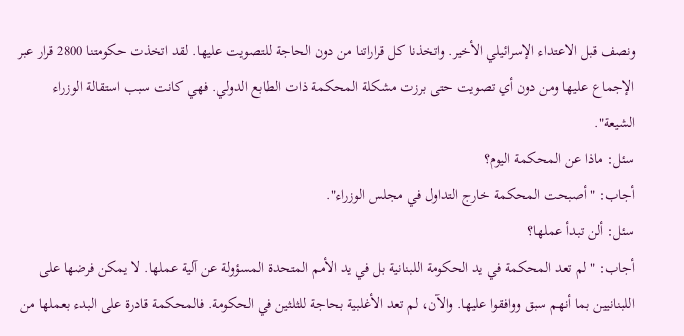ونصف قبل الاعتداء الإسرائيلي الأخير. واتخذنا كل قراراتنا من دون الحاجة للتصويت عليها. لقد اتخذت حكومتنا 2800 قرار عبر الإجماع عليها ومن دون أي تصويت حتى برزت مشكلة المحكمة ذات الطابع الدولي. فهي كانت سبب استقالة الوزراء الشيعة".
سئل: ماذا عن المحكمة اليوم؟
أجاب: "أصبحت المحكمة خارج التداول في مجلس الوزراء".
سئل: ألن تبدأ عملها؟
أجاب: "لم تعد المحكمة في يد الحكومة اللبنانية بل في يد الأمم المتحدة المسؤولة عن آلية عملها. لا يمكن فرضها على اللبنانيين بما أنهم سبق ووافقوا عليها. والآن، لم تعد الأغلبية بحاجة للثلثين في الحكومة. فالمحكمة قادرة على البدء بعملها من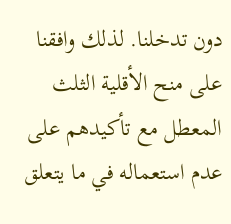دون تدخلنا. لذلك وافقنا على منح الأقلية الثلث المعطل مع تأكيدهم على عدم استعماله في ما يتعلق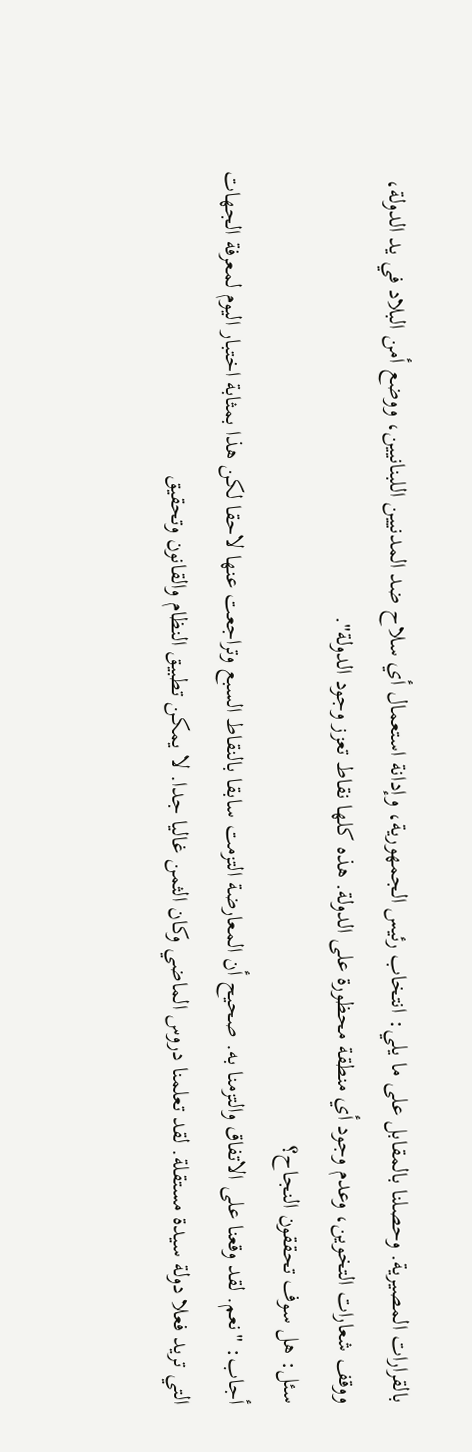بالقرارات المصيرية. وحصلنا بالمقابل على ما يلي: انتخاب رئيس الجمهورية، وإدانة استعمال أي سلاح ضد المدنيين اللبنانيين، ووضع أمن البلاد في يد الدولة، ووقف شعارات التخوين، وعدم وجود أي منطقة محظورة على الدولة. هذه كلها نقاط تعزز وجود الدولة".
سئل: هل سوف تحققون النجاح؟
أجاب: "نعم. لقد وقعنا على الاتفاق والتزمنا به. صحيح أن المعارضة التزمت سابقا بالنقاط السبع وتراجعت عنها لاحقا لكن هذا بمثابة اختبار اليوم لمعرفة الجهات التي تريد فعلا دولة سيدة مستقلة. لقد تعلمنا دروس الماضي وكان الثمن غاليا جدا. لا يمكن تطبيق النظام والقانون وتحقيق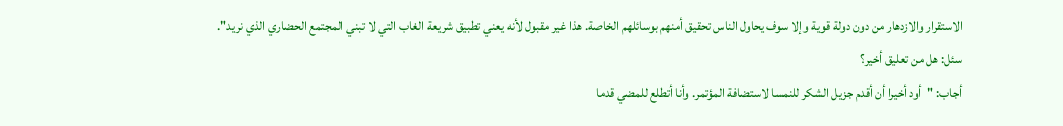الاستقرار والازدهار من دون دولة قوية وإلا سوف يحاول الناس تحقيق أمنهم بوسائلهم الخاصة. هذا غير مقبول لأنه يعني تطبيق شريعة الغاب التي لا تبني المجتمع الحضاري الذي نريد".
سئل: هل من تعليق أخير؟
أجاب: "أود أخيرا أن أقدم جزيل الشكر للنمسا لاستضافة المؤتمر. وأنا أتطلع للمضي قدما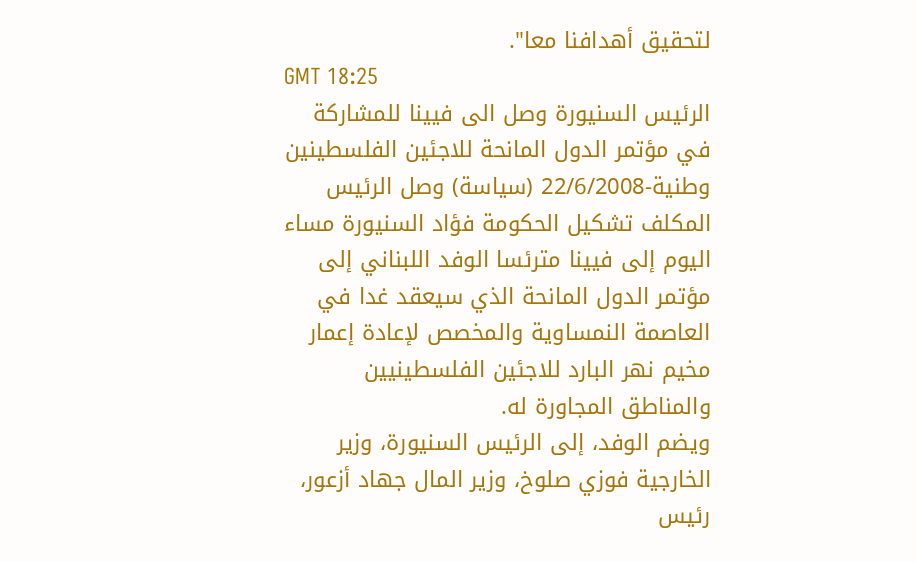لتحقيق أهدافنا معا".
GMT 18:25
الرئيس السنيورة وصل الى فيينا للمشاركة
في مؤتمر الدول المانحة للاجئين الفلسطينين
وطنية-22/6/2008 (سياسة) وصل الرئيس المكلف تشكيل الحكومة فؤاد السنيورة مساء اليوم إلى فيينا مترئسا الوفد اللبناني إلى مؤتمر الدول المانحة الذي سيعقد غدا في العاصمة النمساوية والمخصص لإعادة إعمار مخيم نهر البارد للاجئين الفلسطينيين والمناطق المجاورة له.
ويضم الوفد، إلى الرئيس السنيورة، وزير الخارجية فوزي صلوخ، وزير المال جهاد أزعور، رئيس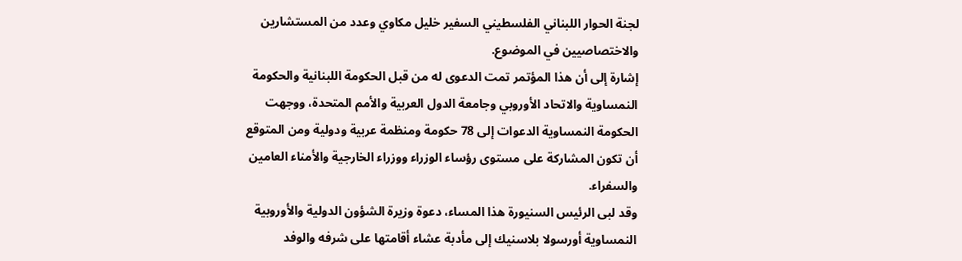لجنة الحوار اللبناني الفلسطيني السفير خليل مكاوي وعدد من المستشارين والاختصاصيين في الموضوع.
إشارة إلى أن هذا المؤتمر تمت الدعوى له من قبل الحكومة اللبنانية والحكومة النمساوية والاتحاد الأوروبي وجامعة الدول العربية والأمم المتحدة، ووجهت الحكومة النمساوية الدعوات إلى 78 حكومة ومنظمة عربية ودولية ومن المتوقع أن تكون المشاركة على مستوى رؤساء الوزراء ووزراء الخارجية والأمناء العامين والسفراء.
وقد لبى الرئيس السنيورة هذا المساء، دعوة وزيرة الشؤون الدولية والأوروبية النمساوية أورسولا بلاسنيك إلى مأدبة عشاء أقامتها على شرفه والوفد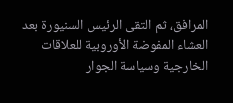المرافق، ثم التقى الرئيس السنيورة بعد العشاء المفوضة الأوروبية للعلاقات الخارجية وسياسة الجوار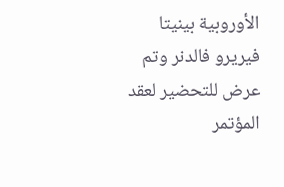الأوروبية بينيتا فيريرو فالدنر وتم عرض للتحضير لعقد المؤتمر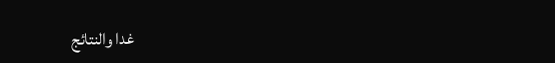غدا والنتائج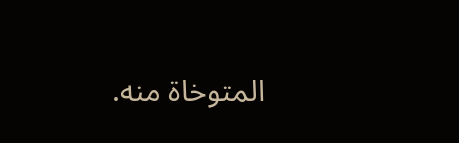المتوخاة منه.